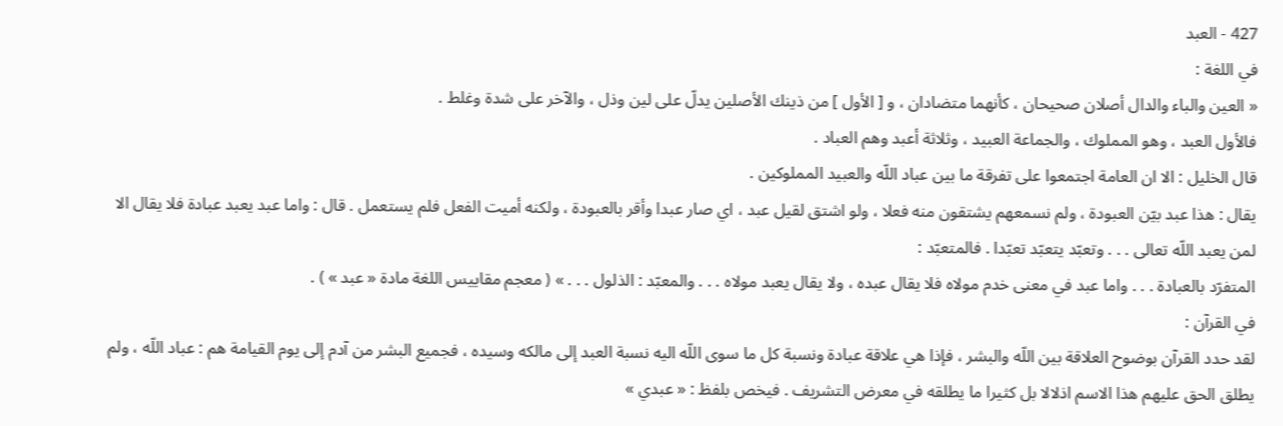427 - العبد
في اللغة :
« العين والباء والدال أصلان صحيحان ، كأنهما متضادان ، و [ الأول ] من ذينك الأصلين يدلّ على لين وذل ، والآخر على شدة وغلط .
فالأول العبد ، وهو المملوك ، والجماعة العبيد ، وثلاثة أعبد وهم العباد .
قال الخليل : الا ان العامة اجتمعوا على تفرقة ما بين عباد اللّه والعبيد المملوكين .
يقال : هذا عبد بيّن العبودة ، ولم نسمعهم يشتقون منه فعلا ، ولو اشتق لقيل عبد ، اي صار عبدا وأقر بالعبودة ، ولكنه أميت الفعل فلم يستعمل . قال : واما عبد يعبد عبادة فلا يقال الا لمن يعبد اللّه تعالى . . . وتعبّد يتعبّد تعبّدا . فالمتعبّد :
المتفرّد بالعبادة . . . واما عبد في معنى خدم مولاه فلا يقال عبده ، ولا يقال يعبد مولاه . . . والمعبّد : الذلول . . . » ( معجم مقاييس اللغة مادة « عبد » ) .
في القرآن :
لقد حدد القرآن بوضوح العلاقة بين اللّه والبشر ، فإذا هي علاقة عبادة ونسبة كل ما سوى اللّه اليه نسبة العبد إلى مالكه وسيده ، فجميع البشر من آدم إلى يوم القيامة هم : عباد اللّه ، ولم يطلق الحق عليهم هذا الاسم اذلالا بل كثيرا ما يطلقه في معرض التشريف . فيخص بلفظ : « عبدي »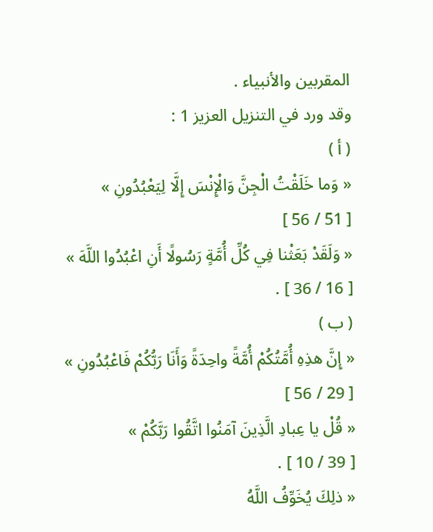المقربين والأنبياء .
وقد ورد في التنزيل العزيز 1 :
( أ )
« وَما خَلَقْتُ الْجِنَّ وَالْإِنْسَ إِلَّا لِيَعْبُدُونِ »
[ 51 / 56 ]
« وَلَقَدْ بَعَثْنا فِي كُلِّ أُمَّةٍ رَسُولًا أَنِ اعْبُدُوا اللَّهَ »
[ 16 / 36 ] .
( ب )
« إِنَّ هذِهِ أُمَّتُكُمْ أُمَّةً واحِدَةً وَأَنَا رَبُّكُمْ فَاعْبُدُونِ »
[ 29 / 56 ]
« قُلْ يا عِبادِ الَّذِينَ آمَنُوا اتَّقُوا رَبَّكُمْ »
[ 39 / 10 ] .
« ذلِكَ يُخَوِّفُ اللَّهُ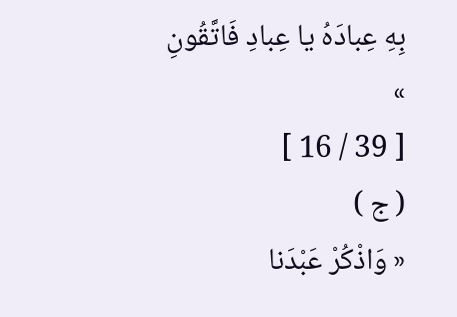بِهِ عِبادَهُ يا عِبادِ فَاتَّقُونِ »
[ 39 / 16 ]
( ج )
« وَاذْكُرْ عَبْدَنا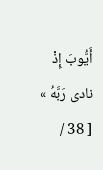أَيُّوبَ إِذْ نادى رَبَّهُ »
[ 38 /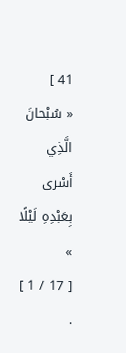41 ]
« سُبْحانَ الَّذِي أَسْرى بِعَبْدِهِ لَيْلًا »
[ 17 / 1 ] .